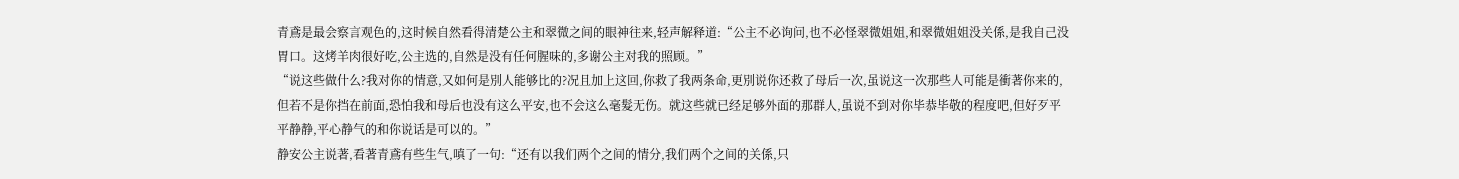青鳶是最会察言观色的,这时候自然看得清楚公主和翠微之间的眼神往来,轻声解释道:“公主不必询问,也不必怪翠微姐姐,和翠微姐姐没关係,是我自己没胃口。这烤羊肉很好吃,公主选的,自然是没有任何腥味的,多谢公主对我的照顾。”
“说这些做什么?我对你的情意,又如何是別人能够比的?况且加上这回,你救了我两条命,更別说你还救了母后一次,虽说这一次那些人可能是衝著你来的,但若不是你挡在前面,恐怕我和母后也没有这么平安,也不会这么毫髮无伤。就这些就已经足够外面的那群人,虽说不到对你毕恭毕敬的程度吧,但好歹平平静静,平心静气的和你说话是可以的。”
静安公主说著,看著青鳶有些生气,嗔了一句:“还有以我们两个之间的情分,我们两个之间的关係,只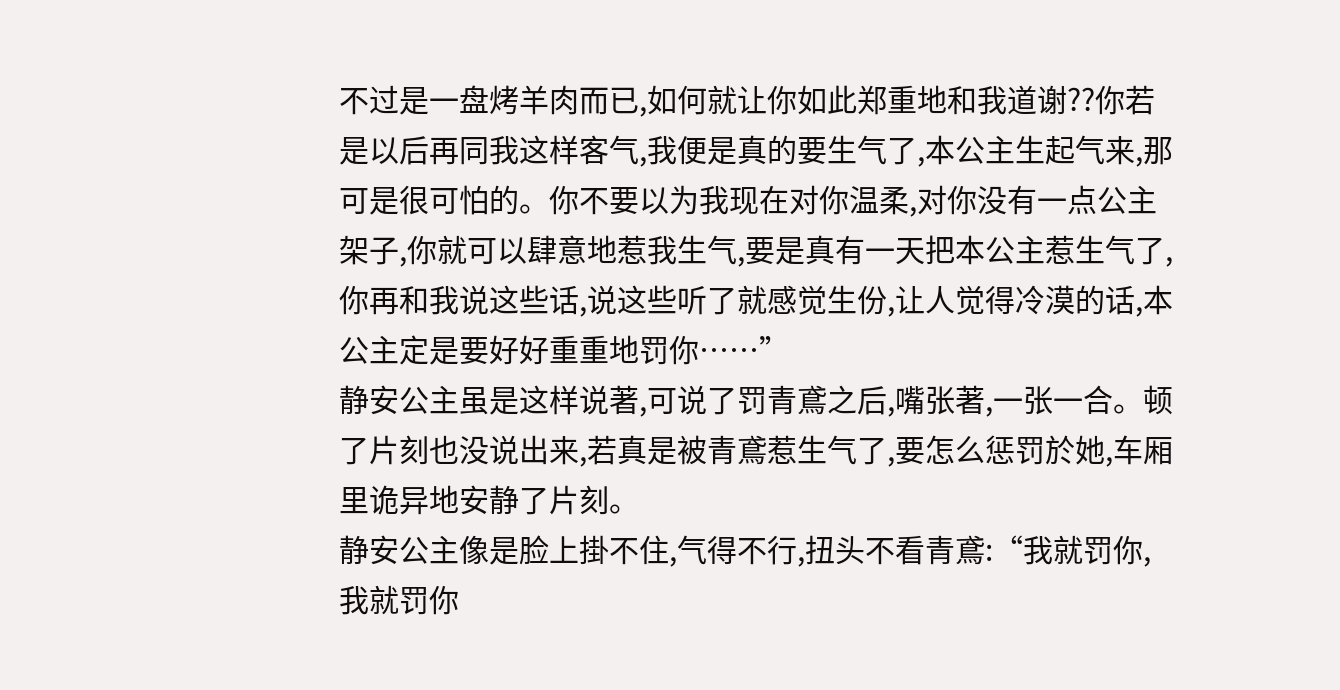不过是一盘烤羊肉而已,如何就让你如此郑重地和我道谢??你若是以后再同我这样客气,我便是真的要生气了,本公主生起气来,那可是很可怕的。你不要以为我现在对你温柔,对你没有一点公主架子,你就可以肆意地惹我生气,要是真有一天把本公主惹生气了,你再和我说这些话,说这些听了就感觉生份,让人觉得冷漠的话,本公主定是要好好重重地罚你……”
静安公主虽是这样说著,可说了罚青鳶之后,嘴张著,一张一合。顿了片刻也没说出来,若真是被青鳶惹生气了,要怎么惩罚於她,车厢里诡异地安静了片刻。
静安公主像是脸上掛不住,气得不行,扭头不看青鳶:“我就罚你,我就罚你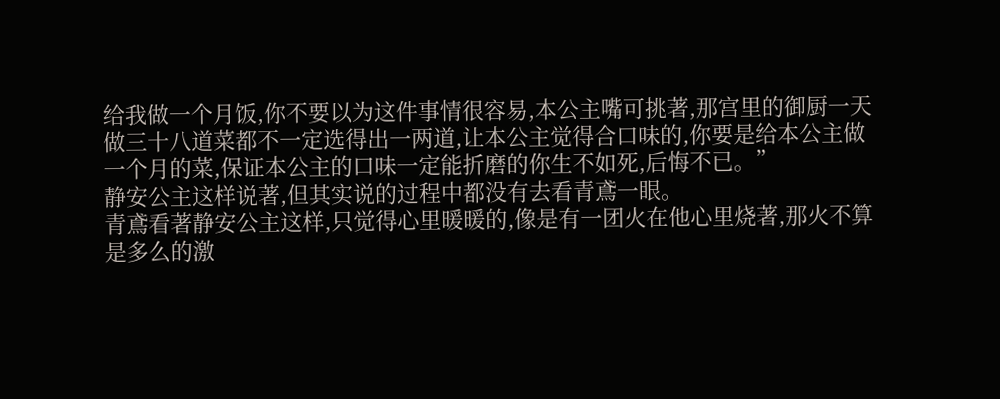给我做一个月饭,你不要以为这件事情很容易,本公主嘴可挑著,那宫里的御厨一天做三十八道菜都不一定选得出一两道,让本公主觉得合口味的,你要是给本公主做一个月的菜,保证本公主的口味一定能折磨的你生不如死,后悔不已。”
静安公主这样说著,但其实说的过程中都没有去看青鳶一眼。
青鳶看著静安公主这样,只觉得心里暖暖的,像是有一团火在他心里烧著,那火不算是多么的激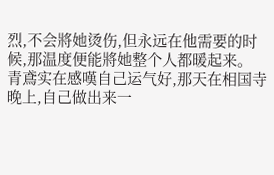烈,不会將她烫伤,但永远在他需要的时候,那温度便能將她整个人都暖起来。
青鳶实在感嘆自己运气好,那天在相国寺晚上,自己做出来一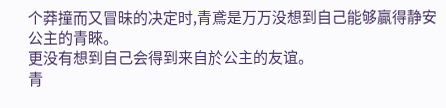个莽撞而又冒昧的决定时,青鳶是万万没想到自己能够贏得静安公主的青睞。
更没有想到自己会得到来自於公主的友谊。
青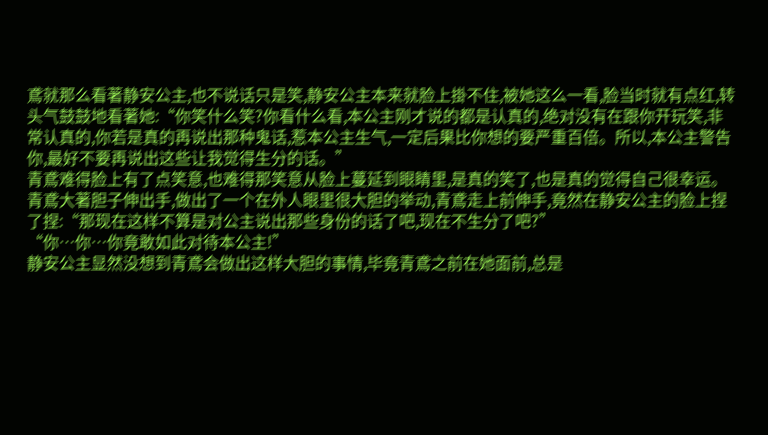鳶就那么看著静安公主,也不说话只是笑,静安公主本来就脸上掛不住,被她这么一看,脸当时就有点红,转头气鼓鼓地看著她:“你笑什么笑?你看什么看,本公主刚才说的都是认真的,绝对没有在跟你开玩笑,非常认真的,你若是真的再说出那种鬼话,惹本公主生气,一定后果比你想的要严重百倍。所以,本公主警告你,最好不要再说出这些让我觉得生分的话。”
青鳶难得脸上有了点笑意,也难得那笑意从脸上蔓延到眼睛里,是真的笑了,也是真的觉得自己很幸运。
青鳶大著胆子伸出手,做出了一个在外人眼里很大胆的举动,青鳶走上前伸手,竟然在静安公主的脸上捏了捏:“那现在这样不算是对公主说出那些身份的话了吧,现在不生分了吧?”
“你…你…你竟敢如此对待本公主!”
静安公主显然没想到青鳶会做出这样大胆的事情,毕竟青鳶之前在她面前,总是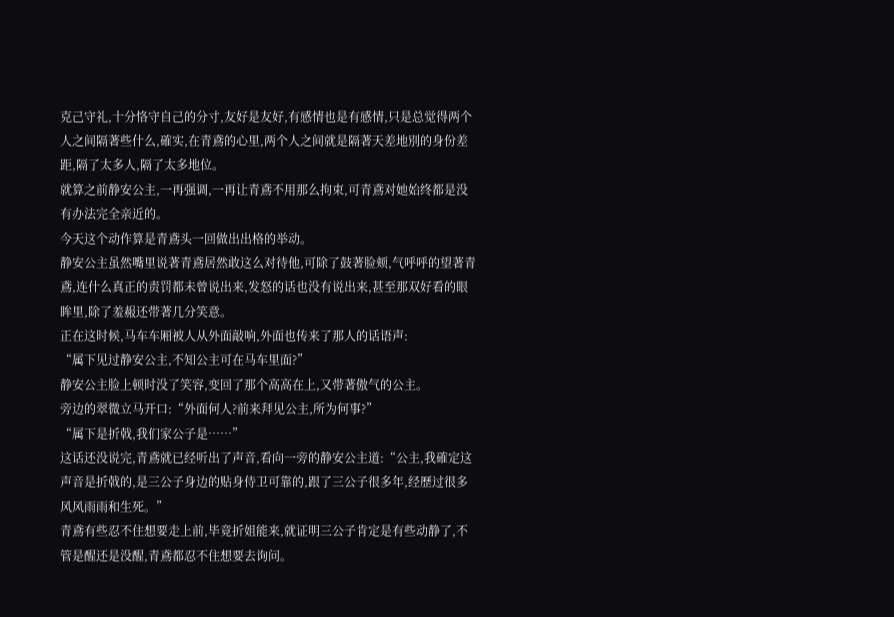克己守礼,十分恪守自己的分寸,友好是友好,有感情也是有感情,只是总觉得两个人之间隔著些什么,確实,在青鳶的心里,两个人之间就是隔著天差地別的身份差距,隔了太多人,隔了太多地位。
就算之前静安公主,一再强调,一再让青鳶不用那么拘束,可青鳶对她始终都是没有办法完全亲近的。
今天这个动作算是青鳶头一回做出出格的举动。
静安公主虽然嘴里说著青鳶居然敢这么对待他,可除了鼓著脸颊,气呼呼的望著青鳶,连什么真正的责罚都未曾说出来,发怒的话也没有说出来,甚至那双好看的眼眸里,除了羞赧还带著几分笑意。
正在这时候,马车车厢被人从外面敲响,外面也传来了那人的话语声:
“属下见过静安公主,不知公主可在马车里面?”
静安公主脸上顿时没了笑容,变回了那个高高在上,又带著傲气的公主。
旁边的翠微立马开口:“外面何人?前来拜见公主,所为何事?”
“属下是折戟,我们家公子是……”
这话还没说完,青鳶就已经听出了声音,看向一旁的静安公主道:“公主,我確定这声音是折戟的,是三公子身边的贴身侍卫可靠的,跟了三公子很多年,经歷过很多风风雨雨和生死。”
青鳶有些忍不住想要走上前,毕竟折姐能来,就证明三公子肯定是有些动静了,不管是醒还是没醒,青鳶都忍不住想要去询问。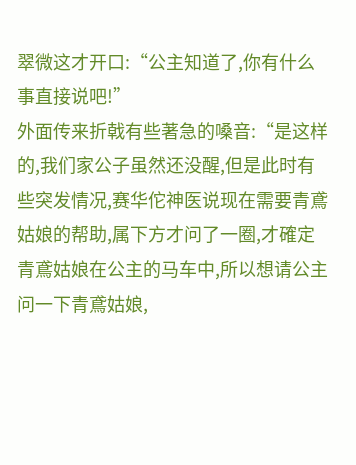翠微这才开口:“公主知道了,你有什么事直接说吧!”
外面传来折戟有些著急的嗓音:“是这样的,我们家公子虽然还没醒,但是此时有些突发情况,赛华佗神医说现在需要青鳶姑娘的帮助,属下方才问了一圈,才確定青鳶姑娘在公主的马车中,所以想请公主问一下青鳶姑娘,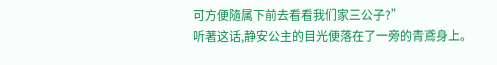可方便隨属下前去看看我们家三公子?”
听著这话,静安公主的目光便落在了一旁的青鳶身上。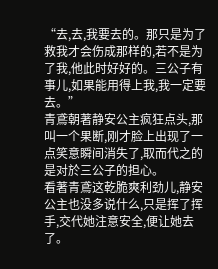“去,去,我要去的。那只是为了救我才会伤成那样的,若不是为了我,他此时好好的。三公子有事儿,如果能用得上我,我一定要去。”
青鳶朝著静安公主疯狂点头,那叫一个果断,刚才脸上出现了一点笑意瞬间消失了,取而代之的是对於三公子的担心。
看著青鳶这乾脆爽利劲儿,静安公主也没多说什么,只是挥了挥手,交代她注意安全,便让她去了。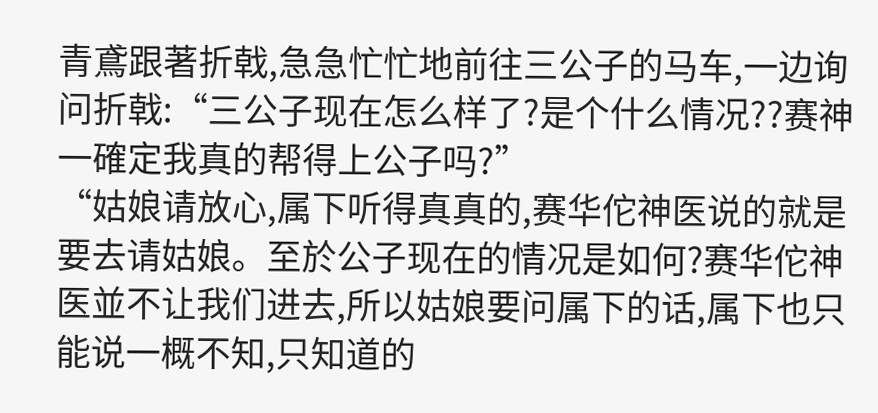青鳶跟著折戟,急急忙忙地前往三公子的马车,一边询问折戟:“三公子现在怎么样了?是个什么情况??赛神一確定我真的帮得上公子吗?”
“姑娘请放心,属下听得真真的,赛华佗神医说的就是要去请姑娘。至於公子现在的情况是如何?赛华佗神医並不让我们进去,所以姑娘要问属下的话,属下也只能说一概不知,只知道的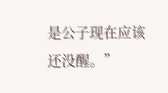是公子现在应该还没醒。”